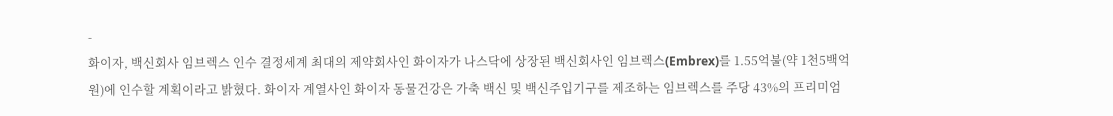-
화이자, 백신회사 임브렉스 인수 결정세계 최대의 제약회사인 화이자가 나스닥에 상장된 백신회사인 임브렉스(Embrex)를 1.55억불(약 1천5백억원)에 인수할 계획이라고 밝혔다. 화이자 계열사인 화이자 동물건강은 가축 백신 및 백신주입기구를 제조하는 임브렉스를 주당 43%의 프리미엄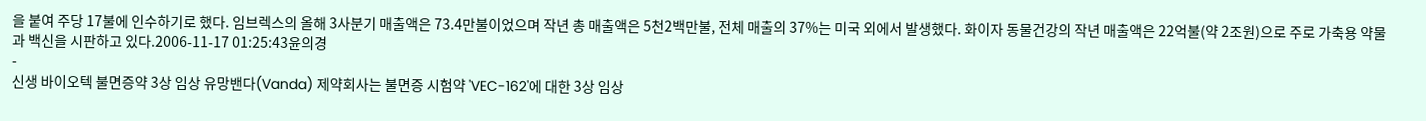을 붙여 주당 17불에 인수하기로 했다. 임브렉스의 올해 3사분기 매출액은 73.4만불이었으며 작년 총 매출액은 5천2백만불, 전체 매출의 37%는 미국 외에서 발생했다. 화이자 동물건강의 작년 매출액은 22억불(약 2조원)으로 주로 가축용 약물과 백신을 시판하고 있다.2006-11-17 01:25:43윤의경
-
신생 바이오텍 불면증약 3상 임상 유망밴다(Vanda) 제약회사는 불면증 시험약 'VEC-162'에 대한 3상 임상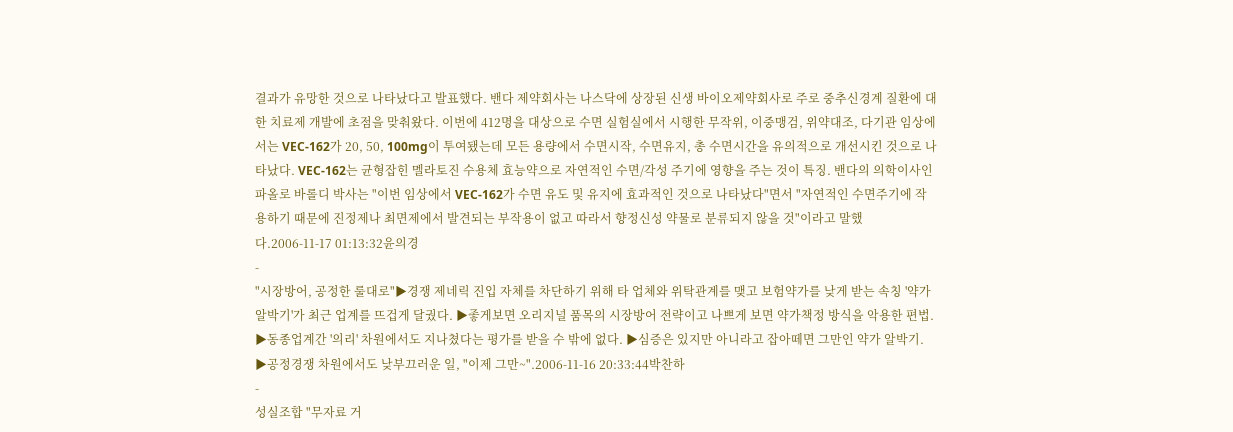결과가 유망한 것으로 나타났다고 발표했다. 밴다 제약회사는 나스닥에 상장된 신생 바이오제약회사로 주로 중추신경계 질환에 대한 치료제 개발에 초점을 맞춰왔다. 이번에 412명을 대상으로 수면 실험실에서 시행한 무작위, 이중맹검, 위약대조, 다기관 임상에서는 VEC-162가 20, 50, 100mg이 투여됐는데 모든 용량에서 수면시작, 수면유지, 총 수면시간을 유의적으로 개선시킨 것으로 나타났다. VEC-162는 균형잡힌 멜라토진 수용체 효능약으로 자연적인 수면/각성 주기에 영향을 주는 것이 특징. 밴다의 의학이사인 파올로 바롤디 박사는 "이번 임상에서 VEC-162가 수면 유도 및 유지에 효과적인 것으로 나타났다"면서 "자연적인 수면주기에 작용하기 때문에 진정제나 최면제에서 발견되는 부작용이 없고 따라서 향정신성 약물로 분류되지 않을 것"이라고 말했다.2006-11-17 01:13:32윤의경
-
"시장방어, 공정한 룰대로"▶경쟁 제네릭 진입 자체를 차단하기 위해 타 업체와 위탁관계를 맺고 보험약가를 낮게 받는 속칭 '약가 알박기'가 최근 업계를 뜨겁게 달궜다. ▶좋게보면 오리지널 품목의 시장방어 전략이고 나쁘게 보면 약가책정 방식을 악용한 편법. ▶동종업계간 '의리' 차원에서도 지나쳤다는 평가를 받을 수 밖에 없다. ▶심증은 있지만 아니라고 잡아떼면 그만인 약가 알박기. ▶공정경쟁 차원에서도 낮부끄러운 일, "이제 그만~".2006-11-16 20:33:44박찬하
-
성실조합 "무자료 거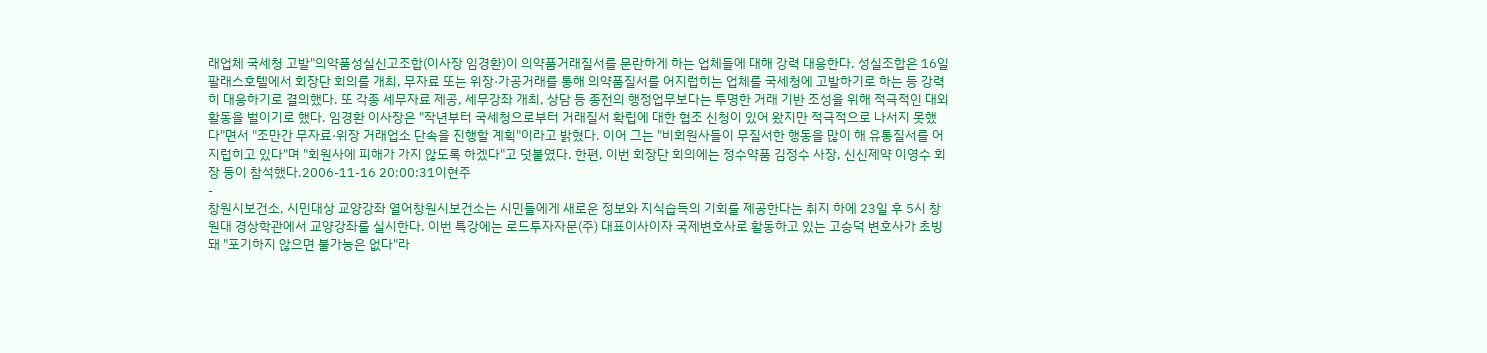래업체 국세청 고발"의약품성실신고조합(이사장 임경환)이 의약품거래질서를 문란하게 하는 업체들에 대해 강력 대응한다. 성실조합은 16일 팔래스호텔에서 회장단 회의를 개최, 무자료 또는 위장·가공거래를 통해 의약품질서를 어지럽히는 업체를 국세청에 고발하기로 하는 등 강력히 대응하기로 결의했다. 또 각종 세무자료 제공, 세무강좌 개최, 상담 등 종전의 행정업무보다는 투명한 거래 기반 조성을 위해 적극적인 대외활동을 벌이기로 했다. 임경환 이사장은 "작년부터 국세청으로부터 거래질서 확립에 대한 협조 신청이 있어 왔지만 적극적으로 나서지 못했다"면서 "조만간 무자료·위장 거래업소 단속을 진행할 계획"이라고 밝혔다. 이어 그는 "비회원사들이 무질서한 행동을 많이 해 유통질서를 어지럽히고 있다"며 "회원사에 피해가 가지 않도록 하겠다"고 덧붙였다. 한편, 이번 회장단 회의에는 정수약품 김정수 사장, 신신제약 이영수 회장 등이 참석했다.2006-11-16 20:00:31이현주
-
창원시보건소, 시민대상 교양강좌 열어창원시보건소는 시민들에게 새로운 정보와 지식습득의 기회를 제공한다는 취지 하에 23일 후 5시 창원대 경상학관에서 교양강좌를 실시한다. 이번 특강에는 로드투자자문(주) 대표이사이자 국제변호사로 활동하고 있는 고승덕 변호사가 초빙돼 "포기하지 않으면 불가능은 없다"라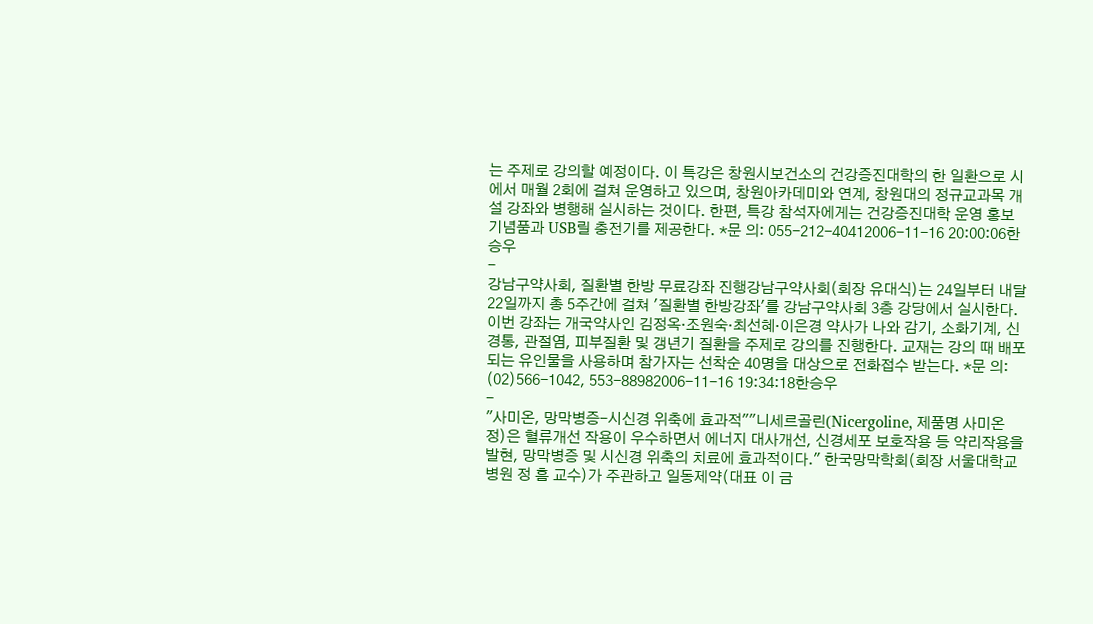는 주제로 강의할 예정이다. 이 특강은 창원시보건소의 건강증진대학의 한 일환으로 시에서 매월 2회에 걸쳐 운영하고 있으며, 창원아카데미와 연계, 창원대의 정규교과목 개설 강좌와 병행해 실시하는 것이다. 한편, 특강 참석자에게는 건강증진대학 운영 홍보 기념품과 USB릴 충전기를 제공한다. *문 의: 055-212-40412006-11-16 20:00:06한승우
-
강남구약사회, 질환별 한방 무료강좌 진행강남구약사회(회장 유대식)는 24일부터 내달 22일까지 총 5주간에 걸쳐 '질환별 한방강좌'를 강남구약사회 3층 강당에서 실시한다. 이번 강좌는 개국약사인 김정옥·조원숙·최선혜·이은경 약사가 나와 감기, 소화기계, 신경통, 관절염, 피부질환 및 갱년기 질환을 주제로 강의를 진행한다. 교재는 강의 때 배포되는 유인물을 사용하며 참가자는 선착순 40명을 대상으로 전화접수 받는다. *문 의: (02)566-1042, 553-88982006-11-16 19:34:18한승우
-
"사미온, 망막병증-시신경 위축에 효과적""니세르골린(Nicergoline, 제품명 사미온정)은 혈류개선 작용이 우수하면서 에너지 대사개선, 신경세포 보호작용 등 약리작용을 발현, 망막병증 및 시신경 위축의 치료에 효과적이다." 한국망막학회(회장 서울대학교병원 정 흠 교수)가 주관하고 일동제약(대표 이 금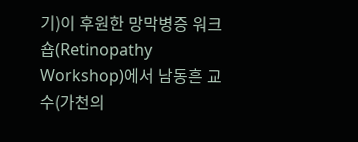기)이 후원한 망막병증 워크숍(Retinopathy Workshop)에서 남동흔 교수(가천의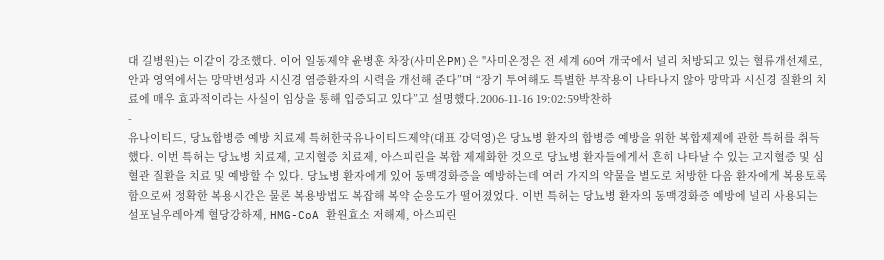대 길병원)는 이같이 강조했다. 이어 일동제약 윤병훈 차장(사미온PM)은 "사미온정은 전 세계 60여 개국에서 널리 처방되고 있는 혈류개선제로, 안과 영역에서는 망막변성과 시신경 염증환자의 시력을 개선해 준다”며 “장기 투여해도 특별한 부작용이 나타나지 않아 망막과 시신경 질환의 치료에 매우 효과적이라는 사실이 임상을 통해 입증되고 있다”고 설명했다.2006-11-16 19:02:59박찬하
-
유나이티드, 당뇨합병증 예방 치료제 특허한국유나이티드제약(대표 강덕영)은 당뇨병 환자의 합병증 예방을 위한 복합제제에 관한 특허를 취득했다. 이번 특허는 당뇨병 치료제, 고지혈증 치료제, 아스피린을 복합 제제화한 것으로 당뇨병 환자들에게서 흔히 나타날 수 있는 고지혈증 및 심혈관 질환을 치료 및 예방할 수 있다. 당뇨병 환자에게 있어 동맥경화증을 예방하는데 여러 가지의 약물을 별도로 처방한 다음 환자에게 복용토록 함으로써 정확한 복용시간은 물론 복용방법도 복잡해 복약 순응도가 떨어졌었다. 이번 특허는 당뇨병 환자의 동맥경화증 예방에 널리 사용되는 설포닐우레아계 혈당강하제, HMG-CoA 환원효소 저해제, 아스피린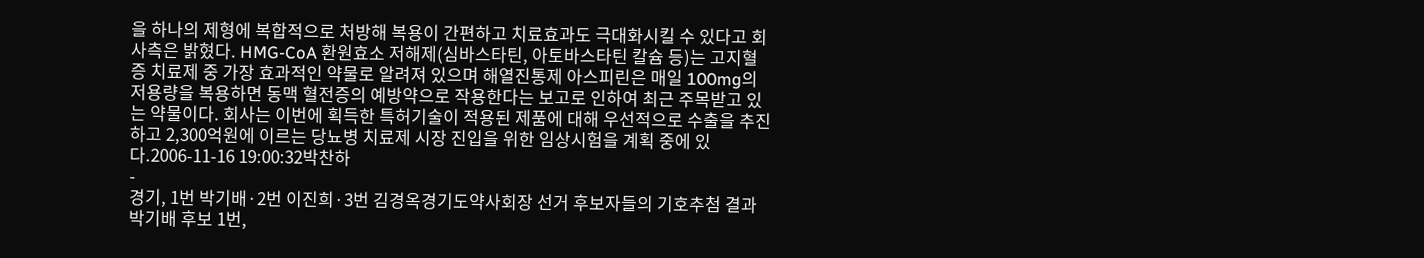을 하나의 제형에 복합적으로 처방해 복용이 간편하고 치료효과도 극대화시킬 수 있다고 회사측은 밝혔다. HMG-CoA 환원효소 저해제(심바스타틴, 아토바스타틴 칼슘 등)는 고지혈증 치료제 중 가장 효과적인 약물로 알려져 있으며 해열진통제 아스피린은 매일 100mg의 저용량을 복용하면 동맥 혈전증의 예방약으로 작용한다는 보고로 인하여 최근 주목받고 있는 약물이다. 회사는 이번에 획득한 특허기술이 적용된 제품에 대해 우선적으로 수출을 추진하고 2,300억원에 이르는 당뇨병 치료제 시장 진입을 위한 임상시험을 계획 중에 있다.2006-11-16 19:00:32박찬하
-
경기, 1번 박기배·2번 이진희·3번 김경옥경기도약사회장 선거 후보자들의 기호추첨 결과 박기배 후보 1번,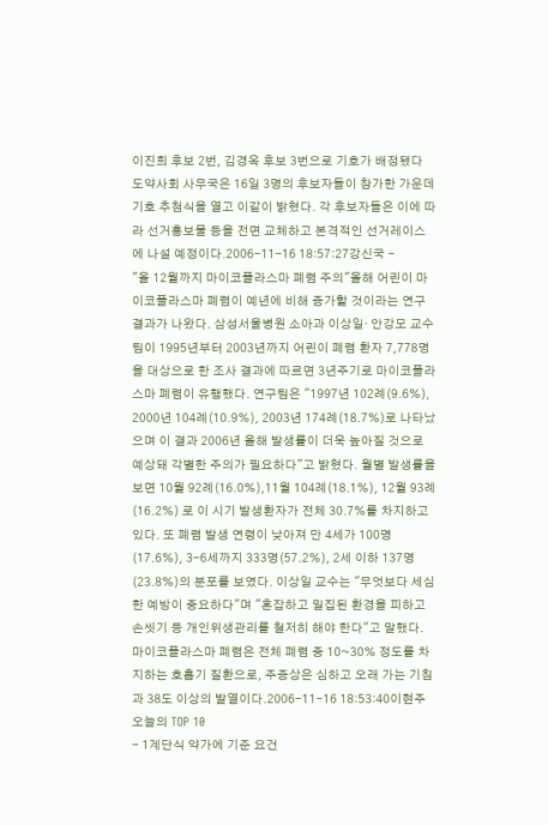이진희 후보 2번, 김경옥 후보 3번으로 기호가 배정됐다 도약사회 사무국은 16일 3명의 후보자들이 참가한 가운데 기호 추첨식을 열고 이같이 밝혔다. 각 후보자들은 이에 따라 선거홍보물 등을 전면 교체하고 본격적인 선거레이스에 나설 예정이다.2006-11-16 18:57:27강신국 -
"올 12월까지 마이코플라스마 폐렴 주의"올해 어린이 마이코플라스마 폐렴이 예년에 비해 증가할 것이라는 연구결과가 나왔다. 삼성서울병원 소아과 이상일· 안강모 교수팀이 1995년부터 2003년까지 어린이 폐렴 환자 7,778명을 대상으로 한 조사 결과에 따르면 3년주기로 마이코플라스마 폐렴이 유행했다. 연구팀은 "1997년 102례(9.6%), 2000년 104례(10.9%), 2003년 174례(18.7%)로 나타났으며 이 결과 2006년 올해 발생률이 더욱 높아질 것으로 예상돼 각별한 주의가 필요하다"고 밝혔다. 월별 발생률을 보면 10월 92례(16.0%),11월 104례(18.1%), 12월 93례(16.2%) 로 이 시기 발생환자가 전체 30.7%를 차지하고 있다. 또 폐렴 발생 연령이 낮아져 만 4세가 100명(17.6%), 3-6세까지 333명(57.2%), 2세 이하 137명(23.8%)의 분포를 보였다. 이상일 교수는 "무엇보다 세심한 예방이 중요하다"며 "혼잡하고 밀집된 환경을 피하고 손씻기 등 개인위생관리를 철저히 해야 한다"고 말했다. 마이코플라스마 폐렴은 전체 폐렴 중 10~30% 정도를 차지하는 호흡기 질환으로, 주증상은 심하고 오래 가는 기침과 38도 이상의 발열이다.2006-11-16 18:53:40이현주
오늘의 TOP 10
- 1계단식 약가에 기준 요건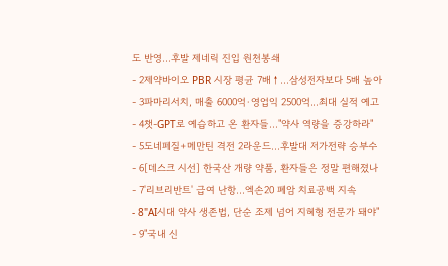도 반영…후발 제네릭 진입 원천봉쇄
- 2제약바이오 PBR 시장 평균 7배↑…삼성전자보다 5배 높아
- 3파마리서치, 매출 6000억·영업익 2500억…최대 실적 예고
- 4챗-GPT로 예습하고 온 환자들..."약사 역량을 증강하라"
- 5도네페질+메만틴 격전 2라운드...후발대 저가전략 승부수
- 6[데스크 시선] 한국산 개량 약품, 환자들은 정말 편해졌나
- 7'리브리반트' 급여 난항…엑손20 폐암 치료공백 지속
- 8"AI시대 약사 생존법, 단순 조제 넘어 지혜형 전문가 돼야"
- 9"국내 신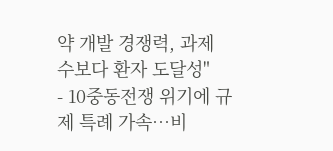약 개발 경쟁력, 과제 수보다 환자 도달성"
- 10중동전쟁 위기에 규제 특례 가속…비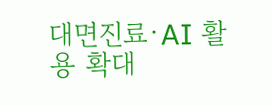대면진료·AI 활용 확대